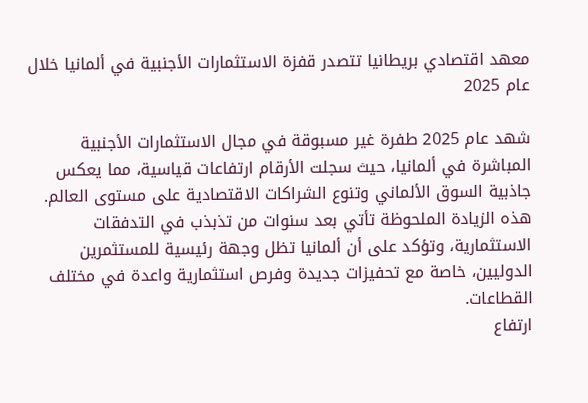معهد اقتصادي بريطانيا تتصدر قفزة الاستثمارات الأجنبية في ألمانيا خلال عام 2025

شهد عام 2025 طفرة غير مسبوقة في مجال الاستثمارات الأجنبية المباشرة في ألمانيا، حيث سجلت الأرقام ارتفاعات قياسية، مما يعكس جاذبية السوق الألماني وتنوع الشراكات الاقتصادية على مستوى العالم. هذه الزيادة الملحوظة تأتي بعد سنوات من تذبذب في التدفقات الاستثمارية، وتؤكد على أن ألمانيا تظل وجهة رئيسية للمستثمرين الدوليين، خاصة مع تحفيزات جديدة وفرص استثمارية واعدة في مختلف القطاعات.
ارتفاع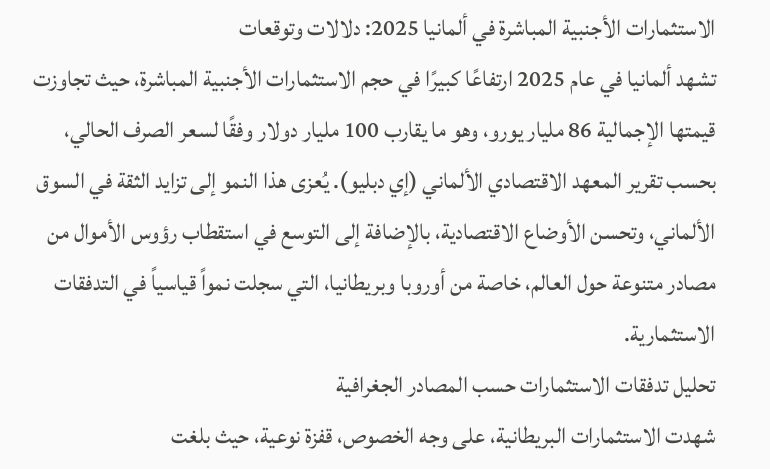الاستثمارات الأجنبية المباشرة في ألمانيا 2025: دلالات وتوقعات
تشهد ألمانيا في عام 2025 ارتفاعًا كبيرًا في حجم الاستثمارات الأجنبية المباشرة، حيث تجاوزت قيمتها الإجمالية 86 مليار يورو، وهو ما يقارب 100 مليار دولار وفقًا لسعر الصرف الحالي، بحسب تقرير المعهد الاقتصادي الألماني (إي دبليو). يُعزى هذا النمو إلى تزايد الثقة في السوق الألماني، وتحسن الأوضاع الاقتصادية، بالإضافة إلى التوسع في استقطاب رؤوس الأموال من مصادر متنوعة حول العالم، خاصة من أوروبا وبريطانيا، التي سجلت نمواً قياسياً في التدفقات الاستثمارية.
تحليل تدفقات الاستثمارات حسب المصادر الجغرافية
شهدت الاستثمارات البريطانية، على وجه الخصوص، قفزة نوعية، حيث بلغت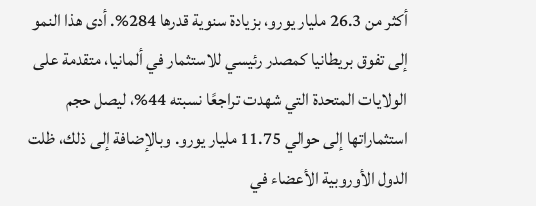أكثر من 26.3 مليار يورو، بزيادة سنوية قدرها 284%. أدى هذا النمو إلى تفوق بريطانيا كمصدر رئيسي للاستثمار في ألمانيا، متقدمة على الولايات المتحدة التي شهدت تراجعًا نسبته 44%، ليصل حجم استثماراتها إلى حوالي 11.75 مليار يورو. وبالإضافة إلى ذلك، ظلت الدول الأوروبية الأعضاء في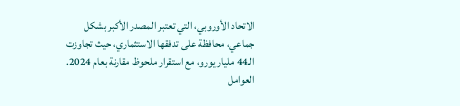الاتحاد الأوروبي، التي تعتبر المصدر الأكبر بشكل جماعي، محافظة على تدفقها الاستثماري، حيث تجاوزت الـ44 مليار يورو، مع استقرار ملحوظ مقارنة بعام 2024.
العوامل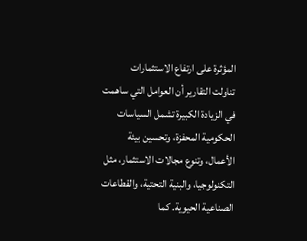المؤثرة على ارتفاع الاستثمارات
تناولت التقارير أن العوامل التي ساهمت في الزيادة الكبيرة تشمل السياسات الحكومية المحفزة، وتحسين بيئة الأعمال، وتنوع مجالات الاستثمار، مثل التكنولوجيا، والبنية التحتية، والقطاعات الصناعية الحيوية. كما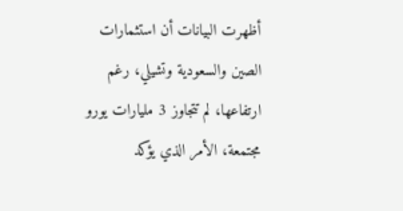أظهرت البيانات أن استثمارات الصين والسعودية وتشيلي، رغم ارتفاعها، لم تتجاوز 3 مليارات يورو مجتمعة، الأمر الذي يؤكد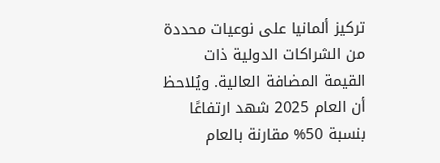تركيز ألمانيا على نوعيات محددة من الشراكات الدولية ذات القيمة المضافة العالية. ويُلاحظ أن العام 2025 شهد ارتفاعًا بنسبة 50% مقارنة بالعام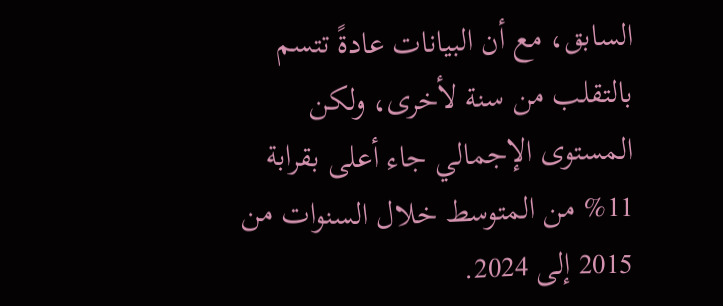السابق، مع أن البيانات عادةً تتسم بالتقلب من سنة لأخرى، ولكن المستوى الإجمالي جاء أعلى بقرابة 11% من المتوسط خلال السنوات من 2015 إلى 2024.